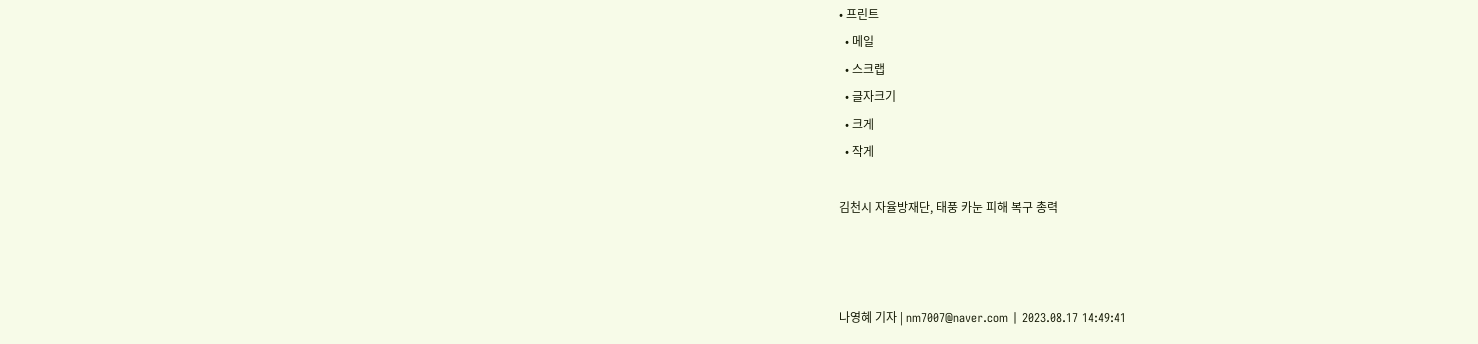• 프린트
  • 메일
  • 스크랩
  • 글자크기
  • 크게
  • 작게

김천시 자율방재단, 태풍 카눈 피해 복구 총력



나영혜 기자 | nm7007@naver.com | 2023.08.17 14:49:41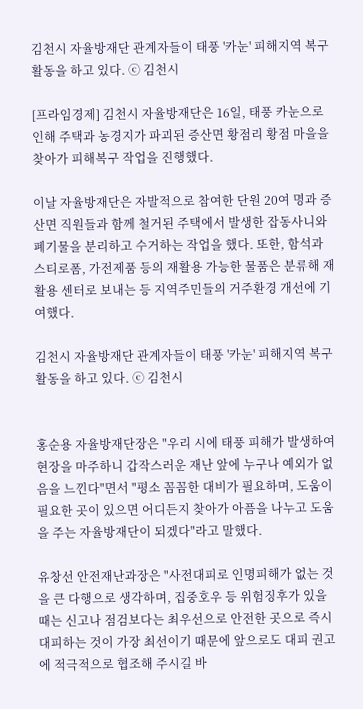김천시 자율방재단 관계자들이 태풍 '카눈' 피해지역 복구 활동을 하고 있다. ⓒ 김천시

[프라임경제] 김천시 자율방재단은 16일, 태풍 카눈으로 인해 주택과 농경지가 파괴된 증산면 황점리 황점 마을을 찾아가 피해복구 작업을 진행했다.

이날 자율방재단은 자발적으로 참여한 단원 20여 명과 증산면 직원들과 함께 철거된 주택에서 발생한 잡동사니와 폐기물을 분리하고 수거하는 작업을 했다. 또한, 함석과 스티로폼, 가전제품 등의 재활용 가능한 물품은 분류해 재활용 센터로 보내는 등 지역주민들의 거주환경 개선에 기여했다.

김천시 자율방재단 관계자들이 태풍 '카눈' 피해지역 복구 활동을 하고 있다. ⓒ 김천시


홍순용 자율방재단장은 "우리 시에 태풍 피해가 발생하여 현장을 마주하니 갑작스러운 재난 앞에 누구나 예외가 없음을 느낀다"면서 "평소 꼼꼼한 대비가 필요하며, 도움이 필요한 곳이 있으면 어디든지 찾아가 아픔을 나누고 도움을 주는 자율방재단이 되겠다"라고 말했다.

유창선 안전재난과장은 "사전대피로 인명피해가 없는 것을 큰 다행으로 생각하며, 집중호우 등 위험징후가 있을 때는 신고나 점검보다는 최우선으로 안전한 곳으로 즉시 대피하는 것이 가장 최선이기 때문에 앞으로도 대피 권고에 적극적으로 협조해 주시길 바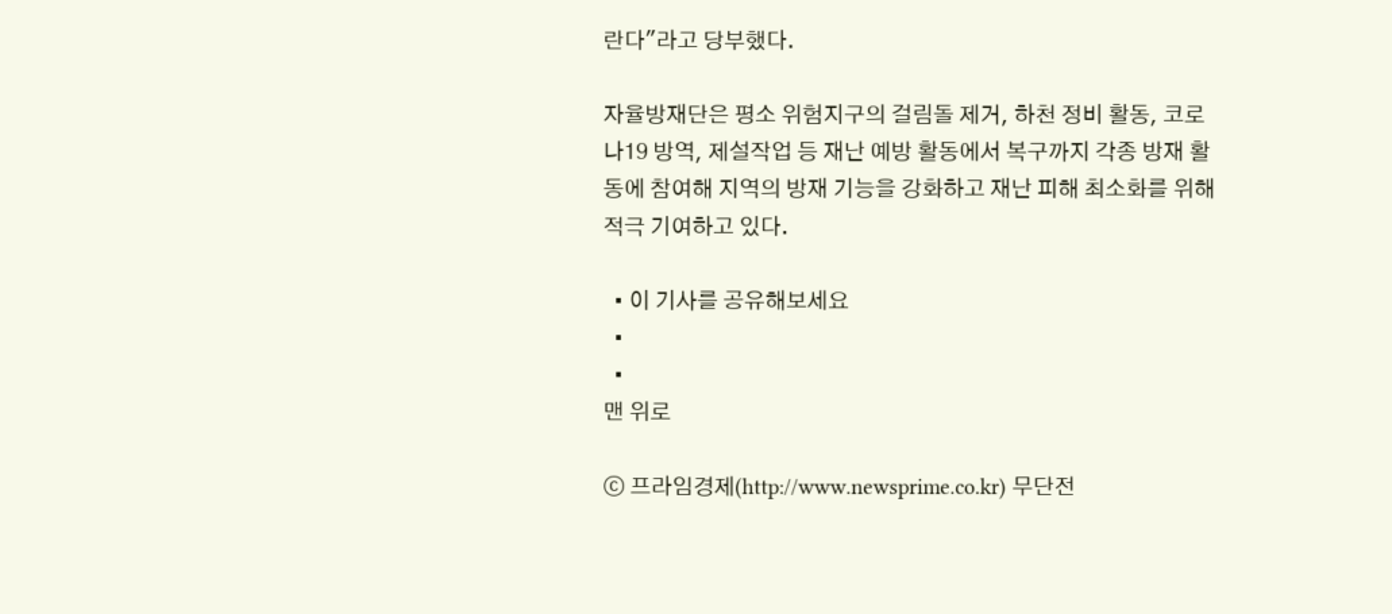란다"라고 당부했다.

자율방재단은 평소 위험지구의 걸림돌 제거, 하천 정비 활동, 코로나19 방역, 제설작업 등 재난 예방 활동에서 복구까지 각종 방재 활동에 참여해 지역의 방재 기능을 강화하고 재난 피해 최소화를 위해 적극 기여하고 있다.

  • 이 기사를 공유해보세요
  •
  •
맨 위로

ⓒ 프라임경제(http://www.newsprime.co.kr) 무단전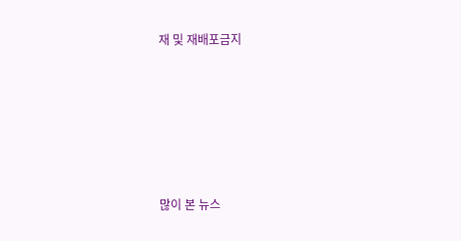재 및 재배포금지






많이 본 뉴스